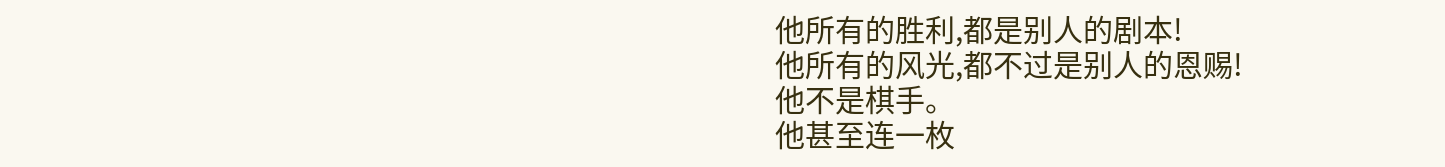他所有的胜利,都是别人的剧本!
他所有的风光,都不过是别人的恩赐!
他不是棋手。
他甚至连一枚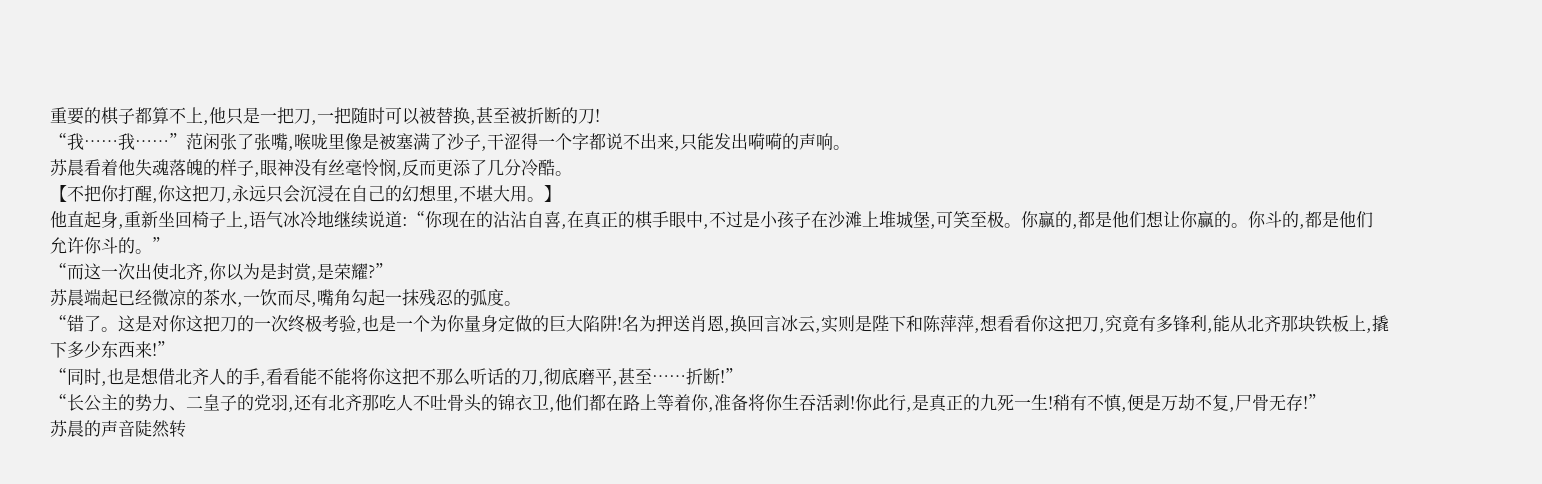重要的棋子都算不上,他只是一把刀,一把随时可以被替换,甚至被折断的刀!
“我……我……”范闲张了张嘴,喉咙里像是被塞满了沙子,干涩得一个字都说不出来,只能发出嗬嗬的声响。
苏晨看着他失魂落魄的样子,眼神没有丝毫怜悯,反而更添了几分冷酷。
【不把你打醒,你这把刀,永远只会沉浸在自己的幻想里,不堪大用。】
他直起身,重新坐回椅子上,语气冰冷地继续说道:“你现在的沾沾自喜,在真正的棋手眼中,不过是小孩子在沙滩上堆城堡,可笑至极。你赢的,都是他们想让你赢的。你斗的,都是他们允许你斗的。”
“而这一次出使北齐,你以为是封赏,是荣耀?”
苏晨端起已经微凉的茶水,一饮而尽,嘴角勾起一抹残忍的弧度。
“错了。这是对你这把刀的一次终极考验,也是一个为你量身定做的巨大陷阱!名为押送肖恩,换回言冰云,实则是陛下和陈萍萍,想看看你这把刀,究竟有多锋利,能从北齐那块铁板上,撬下多少东西来!”
“同时,也是想借北齐人的手,看看能不能将你这把不那么听话的刀,彻底磨平,甚至……折断!”
“长公主的势力、二皇子的党羽,还有北齐那吃人不吐骨头的锦衣卫,他们都在路上等着你,准备将你生吞活剥!你此行,是真正的九死一生!稍有不慎,便是万劫不复,尸骨无存!”
苏晨的声音陡然转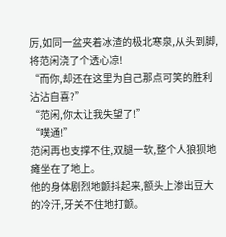厉,如同一盆夹着冰渣的极北寒泉,从头到脚,将范闲浇了个透心凉!
“而你,却还在这里为自己那点可笑的胜利沾沾自喜?”
“范闲,你太让我失望了!”
“噗通!”
范闲再也支撑不住,双腿一软,整个人狼狈地瘫坐在了地上。
他的身体剧烈地颤抖起来,额头上渗出豆大的冷汗,牙关不住地打颤。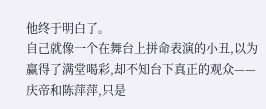他终于明白了。
自己就像一个在舞台上拼命表演的小丑,以为赢得了满堂喝彩,却不知台下真正的观众——庆帝和陈萍萍,只是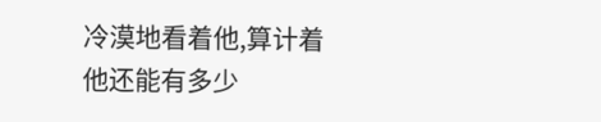冷漠地看着他,算计着他还能有多少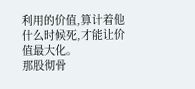利用的价值,算计着他什么时候死,才能让价值最大化。
那股彻骨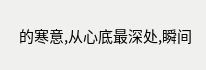的寒意,从心底最深处,瞬间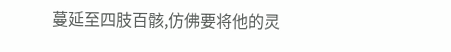蔓延至四肢百骸,仿佛要将他的灵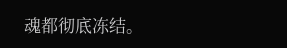魂都彻底冻结。